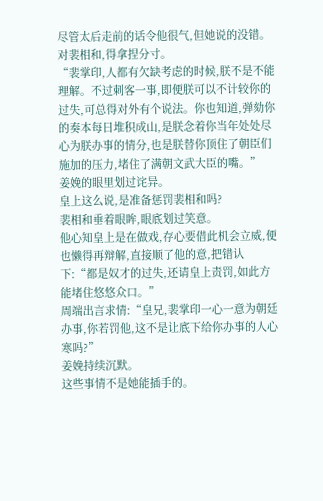尽管太后走前的话令他很气,但她说的没错。
对裴相和,得拿捏分寸。
“裴掌印,人都有欠缺考虑的时候,朕不是不能理解。不过刺客一事,即便朕可以不计较你的过失,可总得对外有个说法。你也知道,弹劾你的奏本每日堆积成山,是朕念着你当年处处尽心为朕办事的情分,也是朕替你顶住了朝臣们施加的压力,堵住了满朝文武大臣的嘴。”
姜娩的眼里划过诧异。
皇上这么说,是准备惩罚裴相和吗?
裴相和垂着眼眸,眼底划过笑意。
他心知皇上是在做戏,存心要借此机会立威,便也懒得再辩解,直接顺了他的意,把错认下:“都是奴才的过失,还请皇上责罚,如此方能堵住悠悠众口。”
周端出言求情:“皇兄,裴掌印一心一意为朝廷办事,你若罚他,这不是让底下给你办事的人心寒吗?”
姜娩持续沉默。
这些事情不是她能插手的。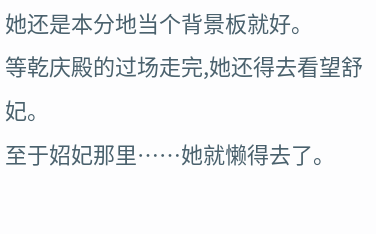她还是本分地当个背景板就好。
等乾庆殿的过场走完,她还得去看望舒妃。
至于妱妃那里……她就懒得去了。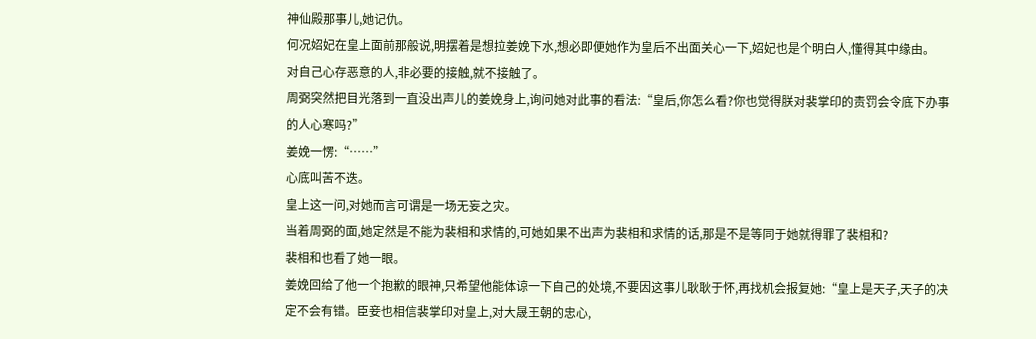神仙殿那事儿,她记仇。
何况妱妃在皇上面前那般说,明摆着是想拉姜娩下水,想必即便她作为皇后不出面关心一下,妱妃也是个明白人,懂得其中缘由。
对自己心存恶意的人,非必要的接触,就不接触了。
周弼突然把目光落到一直没出声儿的姜娩身上,询问她对此事的看法:“皇后,你怎么看?你也觉得朕对裴掌印的责罚会令底下办事的人心寒吗?”
姜娩一愣:“……”
心底叫苦不迭。
皇上这一问,对她而言可谓是一场无妄之灾。
当着周弼的面,她定然是不能为裴相和求情的,可她如果不出声为裴相和求情的话,那是不是等同于她就得罪了裴相和?
裴相和也看了她一眼。
姜娩回给了他一个抱歉的眼神,只希望他能体谅一下自己的处境,不要因这事儿耿耿于怀,再找机会报复她:“皇上是天子,天子的决定不会有错。臣妾也相信裴掌印对皇上,对大晟王朝的忠心,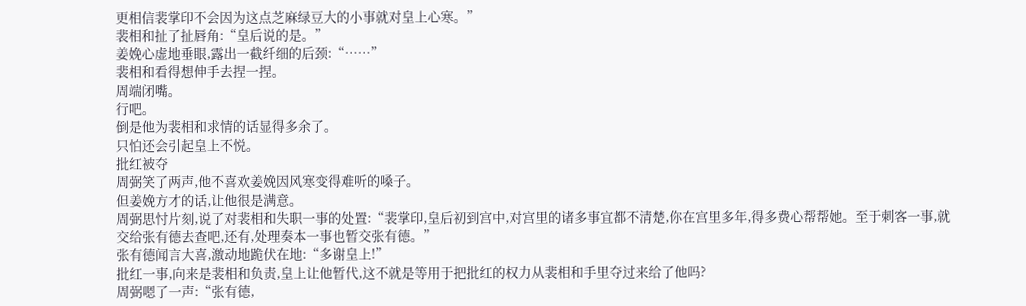更相信裴掌印不会因为这点芝麻绿豆大的小事就对皇上心寒。”
裴相和扯了扯唇角:“皇后说的是。”
姜娩心虚地垂眼,露出一截纤细的后颈:“……”
裴相和看得想伸手去捏一捏。
周端闭嘴。
行吧。
倒是他为裴相和求情的话显得多余了。
只怕还会引起皇上不悦。
批红被夺
周弼笑了两声,他不喜欢姜娩因风寒变得难听的嗓子。
但姜娩方才的话,让他很是满意。
周弼思忖片刻,说了对裴相和失职一事的处置:“裴掌印,皇后初到宫中,对宫里的诸多事宜都不清楚,你在宫里多年,得多费心帮帮她。至于刺客一事,就交给张有德去查吧,还有,处理奏本一事也暂交张有德。”
张有德闻言大喜,激动地跪伏在地:“多谢皇上!”
批红一事,向来是裴相和负责,皇上让他暂代,这不就是等用于把批红的权力从裴相和手里夺过来给了他吗?
周弼嗯了一声:“张有德,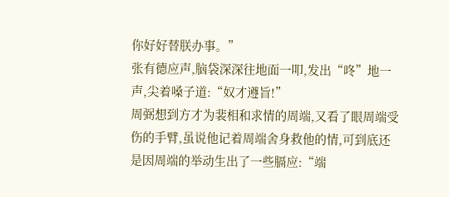你好好替朕办事。”
张有德应声,脑袋深深往地面一叩,发出“咚”地一声,尖着嗓子道:“奴才遵旨!”
周弼想到方才为裴相和求情的周端,又看了眼周端受伤的手臂,虽说他记着周端舍身救他的情,可到底还是因周端的举动生出了一些膈应:“端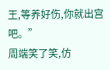王,等养好伤,你就出宫吧。”
周端笑了笑,仿